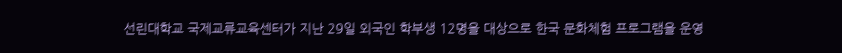선린대학교 국제교류교육센터가 지난 29일 외국인 학부생 12명을 대상으로 한국 문화체험 프로그램을 운영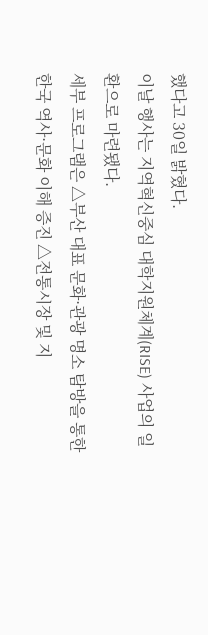했다고 30일 밝혔다.
이날 행사는 지역혁신중심 대학지원체계(RISE) 사업의 일환으로 마련됐다.
세부 프로그램은 △부산 대표 문화·관광 명소 탐방을 통한 한국 역사·문화 이해 증진 △전통시장 및 지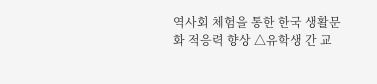역사회 체험을 통한 한국 생활문화 적응력 향상 △유학생 간 교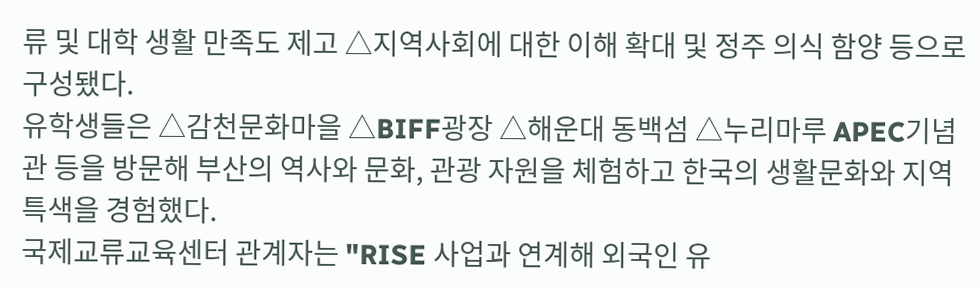류 및 대학 생활 만족도 제고 △지역사회에 대한 이해 확대 및 정주 의식 함양 등으로 구성됐다.
유학생들은 △감천문화마을 △BIFF광장 △해운대 동백섬 △누리마루 APEC기념관 등을 방문해 부산의 역사와 문화, 관광 자원을 체험하고 한국의 생활문화와 지역 특색을 경험했다.
국제교류교육센터 관계자는 "RISE 사업과 연계해 외국인 유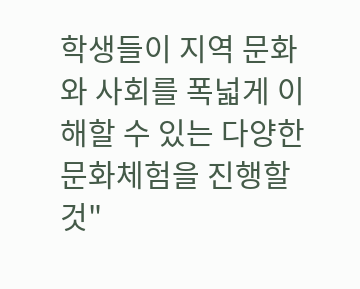학생들이 지역 문화와 사회를 폭넓게 이해할 수 있는 다양한 문화체험을 진행할 것"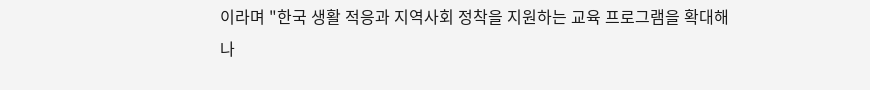이라며 "한국 생활 적응과 지역사회 정착을 지원하는 교육 프로그램을 확대해 나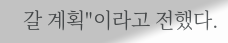갈 계획"이라고 전했다.